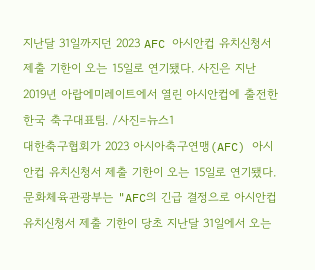지난달 31일까지던 2023 AFC 아시안컵 유치신청서 제출 기한이 오는 15일로 연기됐다. 사진은 지난 2019년 아랍에미레이트에서 열린 아시안컵에 출전한 한국 축구대표팀. /사진=뉴스1
대한축구협회가 2023 아시아축구연맹(AFC) 아시안컵 유치신청서 제출 기한이 오는 15일로 연기됐다.
문화체육관광부는 "AFC의 긴급 결정으로 아시안컵 유치신청서 제출 기한이 당초 지난달 31일에서 오는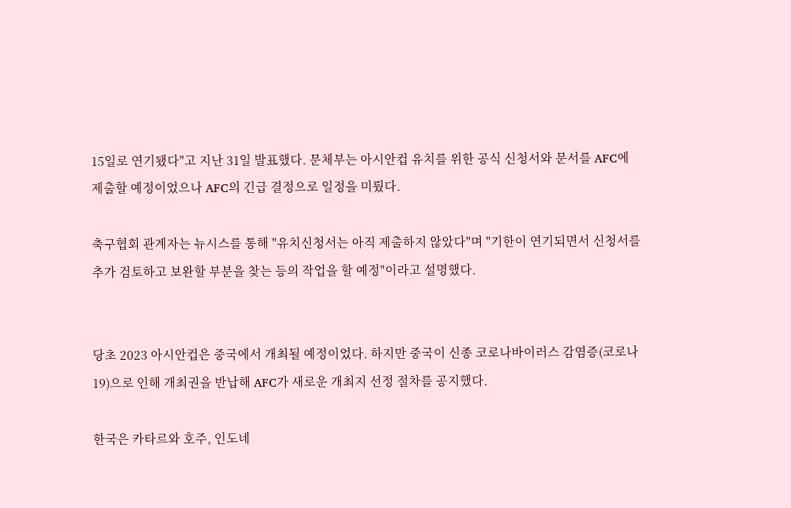15일로 연기됐다"고 지난 31일 발표했다. 문체부는 아시안컵 유치를 위한 공식 신청서와 문서를 AFC에 제출할 예정이었으나 AFC의 긴급 결정으로 일정을 미뤘다.

축구협회 관계자는 뉴시스를 통해 "유치신청서는 아직 제출하지 않았다"며 "기한이 연기되면서 신청서를 추가 검토하고 보완할 부분을 찾는 등의 작업을 할 예정"이라고 설명했다.


당초 2023 아시안컵은 중국에서 개최될 예정이었다. 하지만 중국이 신종 코로나바이러스 감염증(코로나19)으로 인해 개최권을 반납해 AFC가 새로운 개최지 선정 절차를 공지했다.

한국은 카타르와 호주, 인도네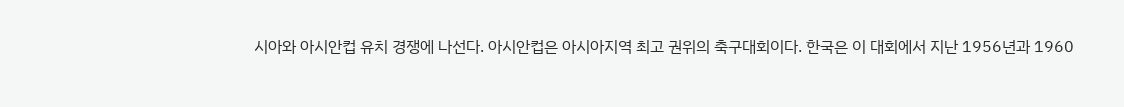시아와 아시안컵 유치 경쟁에 나선다. 아시안컵은 아시아지역 최고 권위의 축구대회이다. 한국은 이 대회에서 지난 1956년과 1960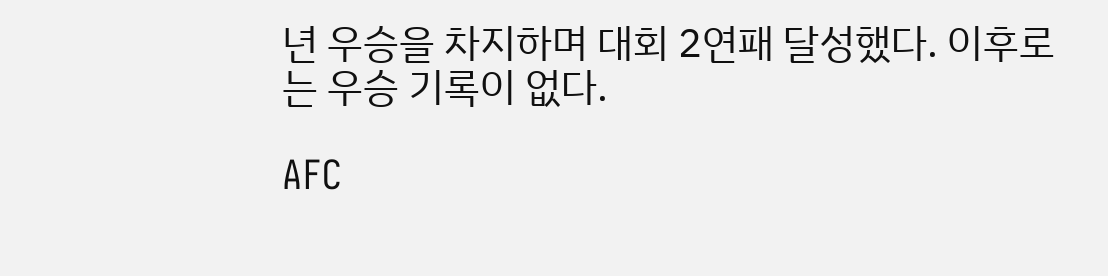년 우승을 차지하며 대회 2연패 달성했다. 이후로는 우승 기록이 없다.

AFC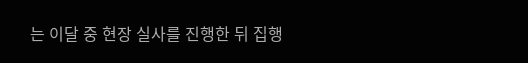는 이달 중 현장 실사를 진행한 뒤 집행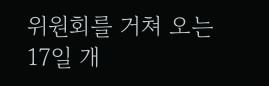위원회를 거쳐 오는 17일 개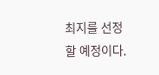최지를 선정할 예정이다.